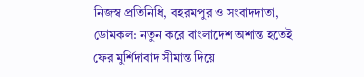নিজস্ব প্রতিনিধি, বহরমপুর ও সংবাদদাতা, ডোমকল: নতুন করে বাংলাদেশ অশান্ত হতেই ফের মুর্শিদাবাদ সীমান্ত দিয়ে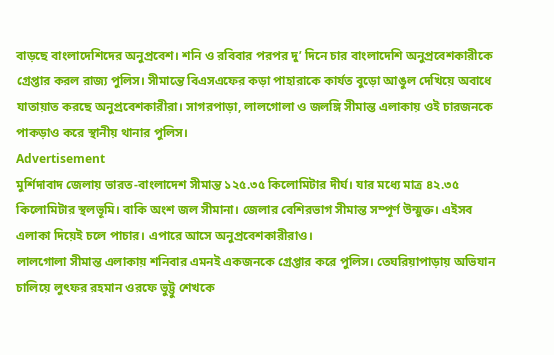বাড়ছে বাংলাদেশিদের অনুপ্রবেশ। শনি ও রবিবার পরপর দু’ দিনে চার বাংলাদেশি অনুপ্রবেশকারীকে গ্রেপ্তার করল রাজ্য পুলিস। সীমান্তে বিএসএফের কড়া পাহারাকে কার্যত বুড়ো আঙুল দেখিয়ে অবাধে যাতায়াত করছে অনুপ্রবেশকারীরা। সাগরপাড়া, লালগোলা ও জলঙ্গি সীমান্ত এলাকায় ওই চারজনকে পাকড়াও করে স্থানীয় থানার পুলিস।
Advertisement
মুর্শিদাবাদ জেলায় ভারত-বাংলাদেশ সীমান্ত ১২৫.৩৫ কিলোমিটার দীর্ঘ। যার মধ্যে মাত্র ৪২.৩৫ কিলোমিটার স্থলভূমি। বাকি অংশ জল সীমানা। জেলার বেশিরভাগ সীমান্ত সম্পূর্ণ উন্মুক্ত। এইসব এলাকা দিয়েই চলে পাচার। এপারে আসে অনুপ্রবেশকারীরাও।
লালগোলা সীমান্ত এলাকায় শনিবার এমনই একজনকে গ্রেপ্তার করে পুলিস। তেঘরিয়াপাড়ায় অভিযান চালিয়ে লুৎফর রহমান ওরফে ভুট্টু শেখকে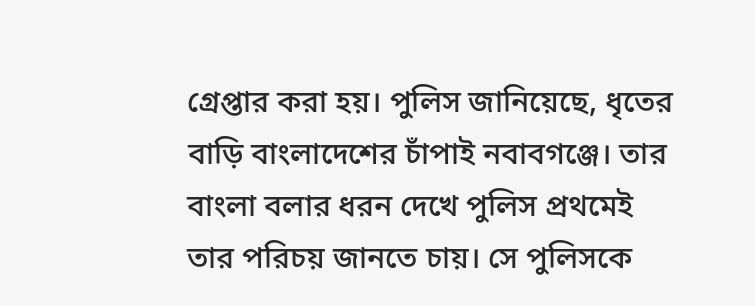গ্রেপ্তার করা হয়। পুলিস জানিয়েছে, ধৃতের বাড়ি বাংলাদেশের চাঁপাই নবাবগঞ্জে। তার বাংলা বলার ধরন দেখে পুলিস প্রথমেই তার পরিচয় জানতে চায়। সে পুলিসকে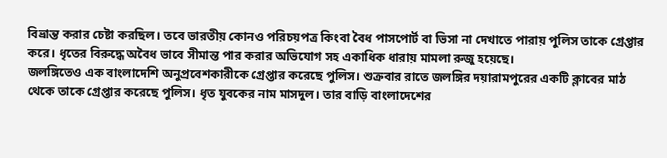বিভ্রান্ত করার চেষ্টা করছিল। তবে ভারতীয় কোনও পরিচয়পত্র কিংবা বৈধ পাসপোর্ট বা ভিসা না দেখাতে পারায় পুলিস তাকে গ্রেপ্তার করে। ধৃতের বিরুদ্ধে অবৈধ ভাবে সীমান্ত পার করার অভিযোগ সহ একাধিক ধারায় মামলা রুজু হয়েছে।
জলঙ্গিতেও এক বাংলাদেশি অনুপ্রবেশকারীকে গ্রেপ্তার করেছে পুলিস। শুক্রবার রাতে জলঙ্গির দয়ারামপুরের একটি ক্লাবের মাঠ থেকে তাকে গ্রেপ্তার করেছে পুলিস। ধৃত যুবকের নাম মাসদুল। তার বাড়ি বাংলাদেশের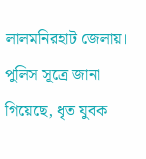লালমনিরহাট জেলায়। পুলিস সূত্রে জানা গিয়েছে, ধৃত যুবক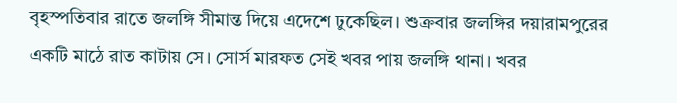বৃহস্পতিবার রাতে জলঙ্গি সীমান্ত দিয়ে এদেশে ঢুকেছিল। শুক্রবার জলঙ্গির দয়ারামপুরের একটি মাঠে রাত কাটায় সে। সোর্স মারফত সেই খবর পায় জলঙ্গি থানা। খবর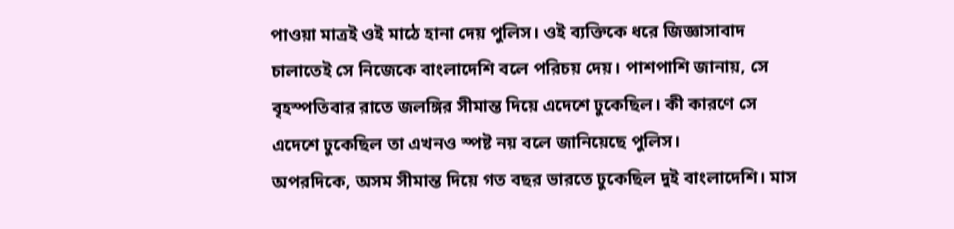পাওয়া মাত্রই ওই মাঠে হানা দেয় পুলিস। ওই ব্যক্তিকে ধরে জিজ্ঞাসাবাদ চালাতেই সে নিজেকে বাংলাদেশি বলে পরিচয় দেয়। পাশপাশি জানায়, সে বৃহস্পতিবার রাতে জলঙ্গির সীমান্ত দিয়ে এদেশে ঢুকেছিল। কী কারণে সে এদেশে ঢুকেছিল তা এখনও স্পষ্ট নয় বলে জানিয়েছে পুলিস।
অপরদিকে, অসম সীমান্ত দিয়ে গত বছর ভারতে ঢুকেছিল দুই বাংলাদেশি। মাস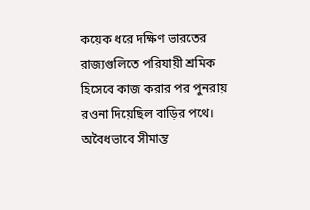কয়েক ধরে দক্ষিণ ভারতের রাজ্যগুলিতে পরিযায়ী শ্রমিক হিসেবে কাজ করার পর পুনরায় রওনা দিয়েছিল বাড়ির পথে। অবৈধভাবে সীমান্ত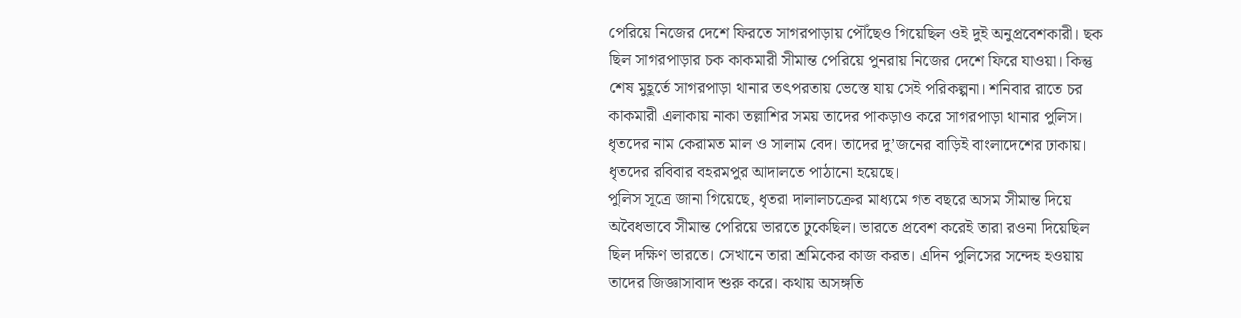পেরিয়ে নিজের দেশে ফিরতে সাগরপাড়ায় পৌঁছেও গিয়েছিল ওই দুই অনুপ্রবেশকারী। ছক ছিল সাগরপাড়ার চক কাকমারী সীমান্ত পেরিয়ে পুনরায় নিজের দেশে ফিরে যাওয়া। কিন্তু শেষ মুহূর্তে সাগরপাড়া থানার তৎপরতায় ভেস্তে যায় সেই পরিকল্পনা। শনিবার রাতে চর কাকমারী এলাকায় নাকা তল্লাশির সময় তাদের পাকড়াও করে সাগরপাড়া থানার পুলিস। ধৃতদের নাম কেরামত মাল ও সালাম বেদ। তাদের দু’জনের বাড়িই বাংলাদেশের ঢাকায়। ধৃতদের রবিবার বহরমপুর আদালতে পাঠানো হয়েছে।
পুলিস সূত্রে জানা গিয়েছে, ধৃতরা দালালচক্রের মাধ্যমে গত বছরে অসম সীমান্ত দিয়ে অবৈধভাবে সীমান্ত পেরিয়ে ভারতে ঢুকেছিল। ভারতে প্রবেশ করেই তারা রওনা দিয়েছিল ছিল দক্ষিণ ভারতে। সেখানে তারা শ্রমিকের কাজ করত। এদিন পুলিসের সন্দেহ হওয়ায় তাদের জিজ্ঞাসাবাদ শুরু করে। কথায় অসঙ্গতি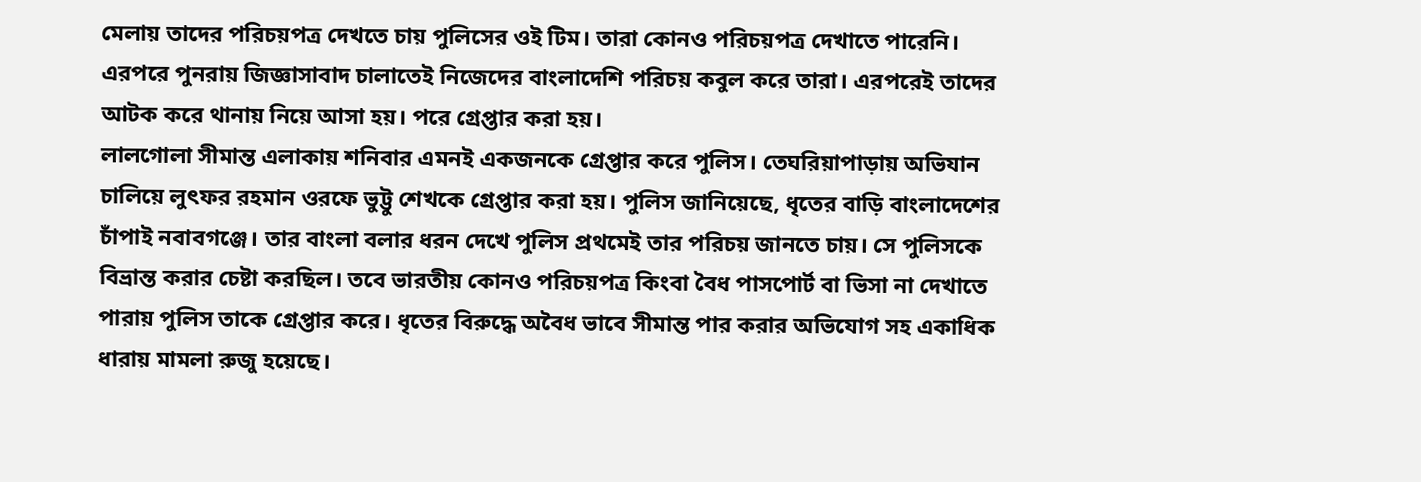মেলায় তাদের পরিচয়পত্র দেখতে চায় পুলিসের ওই টিম। তারা কোনও পরিচয়পত্র দেখাতে পারেনি। এরপরে পুনরায় জিজ্ঞাসাবাদ চালাতেই নিজেদের বাংলাদেশি পরিচয় কবুল করে তারা। এরপরেই তাদের আটক করে থানায় নিয়ে আসা হয়। পরে গ্রেপ্তার করা হয়।
লালগোলা সীমান্ত এলাকায় শনিবার এমনই একজনকে গ্রেপ্তার করে পুলিস। তেঘরিয়াপাড়ায় অভিযান চালিয়ে লুৎফর রহমান ওরফে ভুট্টু শেখকে গ্রেপ্তার করা হয়। পুলিস জানিয়েছে, ধৃতের বাড়ি বাংলাদেশের চাঁপাই নবাবগঞ্জে। তার বাংলা বলার ধরন দেখে পুলিস প্রথমেই তার পরিচয় জানতে চায়। সে পুলিসকে বিভ্রান্ত করার চেষ্টা করছিল। তবে ভারতীয় কোনও পরিচয়পত্র কিংবা বৈধ পাসপোর্ট বা ভিসা না দেখাতে পারায় পুলিস তাকে গ্রেপ্তার করে। ধৃতের বিরুদ্ধে অবৈধ ভাবে সীমান্ত পার করার অভিযোগ সহ একাধিক ধারায় মামলা রুজু হয়েছে।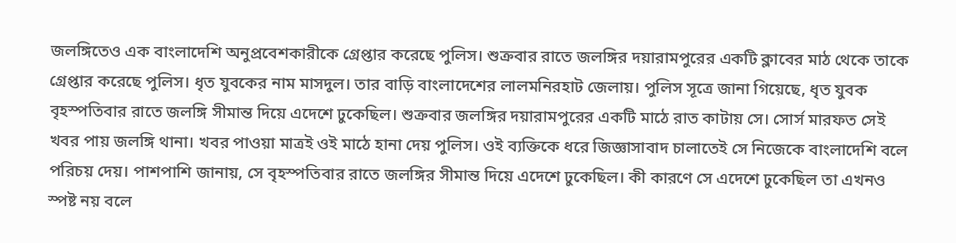জলঙ্গিতেও এক বাংলাদেশি অনুপ্রবেশকারীকে গ্রেপ্তার করেছে পুলিস। শুক্রবার রাতে জলঙ্গির দয়ারামপুরের একটি ক্লাবের মাঠ থেকে তাকে গ্রেপ্তার করেছে পুলিস। ধৃত যুবকের নাম মাসদুল। তার বাড়ি বাংলাদেশের লালমনিরহাট জেলায়। পুলিস সূত্রে জানা গিয়েছে, ধৃত যুবক বৃহস্পতিবার রাতে জলঙ্গি সীমান্ত দিয়ে এদেশে ঢুকেছিল। শুক্রবার জলঙ্গির দয়ারামপুরের একটি মাঠে রাত কাটায় সে। সোর্স মারফত সেই খবর পায় জলঙ্গি থানা। খবর পাওয়া মাত্রই ওই মাঠে হানা দেয় পুলিস। ওই ব্যক্তিকে ধরে জিজ্ঞাসাবাদ চালাতেই সে নিজেকে বাংলাদেশি বলে পরিচয় দেয়। পাশপাশি জানায়, সে বৃহস্পতিবার রাতে জলঙ্গির সীমান্ত দিয়ে এদেশে ঢুকেছিল। কী কারণে সে এদেশে ঢুকেছিল তা এখনও স্পষ্ট নয় বলে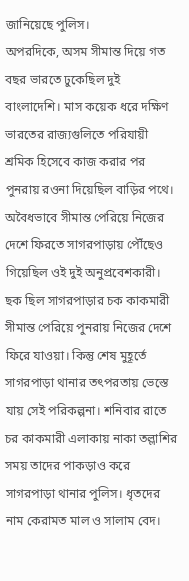জানিয়েছে পুলিস।
অপরদিকে, অসম সীমান্ত দিয়ে গত বছর ভারতে ঢুকেছিল দুই বাংলাদেশি। মাস কয়েক ধরে দক্ষিণ ভারতের রাজ্যগুলিতে পরিযায়ী শ্রমিক হিসেবে কাজ করার পর পুনরায় রওনা দিয়েছিল বাড়ির পথে। অবৈধভাবে সীমান্ত পেরিয়ে নিজের দেশে ফিরতে সাগরপাড়ায় পৌঁছেও গিয়েছিল ওই দুই অনুপ্রবেশকারী। ছক ছিল সাগরপাড়ার চক কাকমারী সীমান্ত পেরিয়ে পুনরায় নিজের দেশে ফিরে যাওয়া। কিন্তু শেষ মুহূর্তে সাগরপাড়া থানার তৎপরতায় ভেস্তে যায় সেই পরিকল্পনা। শনিবার রাতে চর কাকমারী এলাকায় নাকা তল্লাশির সময় তাদের পাকড়াও করে সাগরপাড়া থানার পুলিস। ধৃতদের নাম কেরামত মাল ও সালাম বেদ।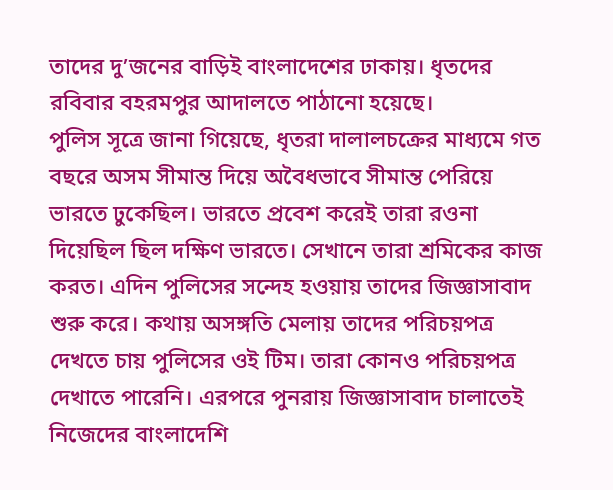তাদের দু’জনের বাড়িই বাংলাদেশের ঢাকায়। ধৃতদের রবিবার বহরমপুর আদালতে পাঠানো হয়েছে।
পুলিস সূত্রে জানা গিয়েছে, ধৃতরা দালালচক্রের মাধ্যমে গত বছরে অসম সীমান্ত দিয়ে অবৈধভাবে সীমান্ত পেরিয়ে ভারতে ঢুকেছিল। ভারতে প্রবেশ করেই তারা রওনা দিয়েছিল ছিল দক্ষিণ ভারতে। সেখানে তারা শ্রমিকের কাজ করত। এদিন পুলিসের সন্দেহ হওয়ায় তাদের জিজ্ঞাসাবাদ শুরু করে। কথায় অসঙ্গতি মেলায় তাদের পরিচয়পত্র দেখতে চায় পুলিসের ওই টিম। তারা কোনও পরিচয়পত্র দেখাতে পারেনি। এরপরে পুনরায় জিজ্ঞাসাবাদ চালাতেই নিজেদের বাংলাদেশি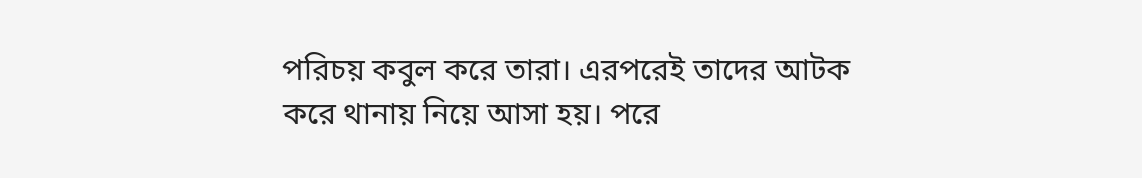পরিচয় কবুল করে তারা। এরপরেই তাদের আটক করে থানায় নিয়ে আসা হয়। পরে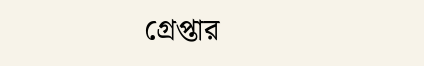গ্রেপ্তার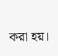করা হয়।